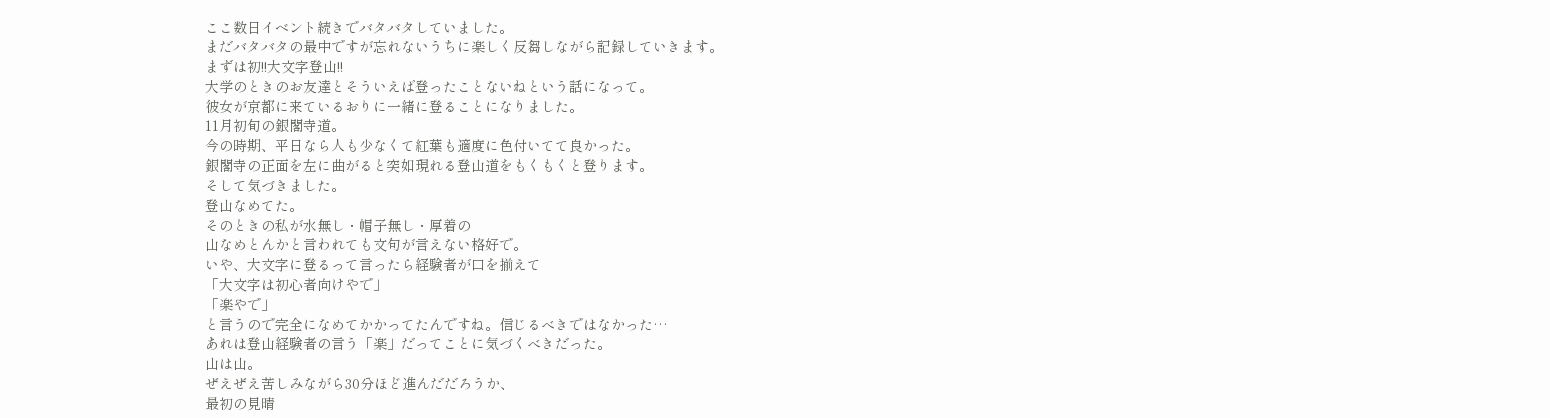ここ数日イベント続きでバタバタしていました。
まだバタバタの最中ですが忘れないうちに楽しく反芻しながら記録していきます。
まずは初!!大文字登山!!
大学のときのお友達とそういえば登ったことないねという話になって。
彼女が京都に来ているおりに一緒に登ることになりました。
11月初旬の銀閣寺道。
今の時期、平日なら人も少なくて紅葉も適度に色付いてて良かった。
銀閣寺の正面を左に曲がると突如現れる登山道をもくもくと登ります。
そして気づきました。
登山なめてた。
そのときの私が水無し・帽子無し・厚着の
山なめとんかと言われても文句が言えない格好で。
いや、大文字に登るって言ったら経験者が口を揃えて
「大文字は初心者向けやで」
「楽やで」
と言うので完全になめてかかってたんですね。信じるべきではなかった…
あれは登山経験者の言う「楽」だってことに気づくべきだった。
山は山。
ぜえぜえ苦しみながら30分ほど進んだだろうか、
最初の見晴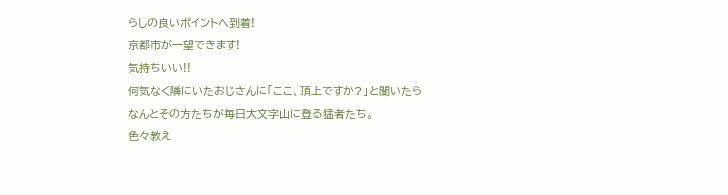らしの良いポイントへ到着!
京都市が一望できます!
気持ちいい!!
何気なく隣にいたおじさんに「ここ、頂上ですか?」と聞いたら
なんとその方たちが毎日大文字山に登る猛者たち。
色々教え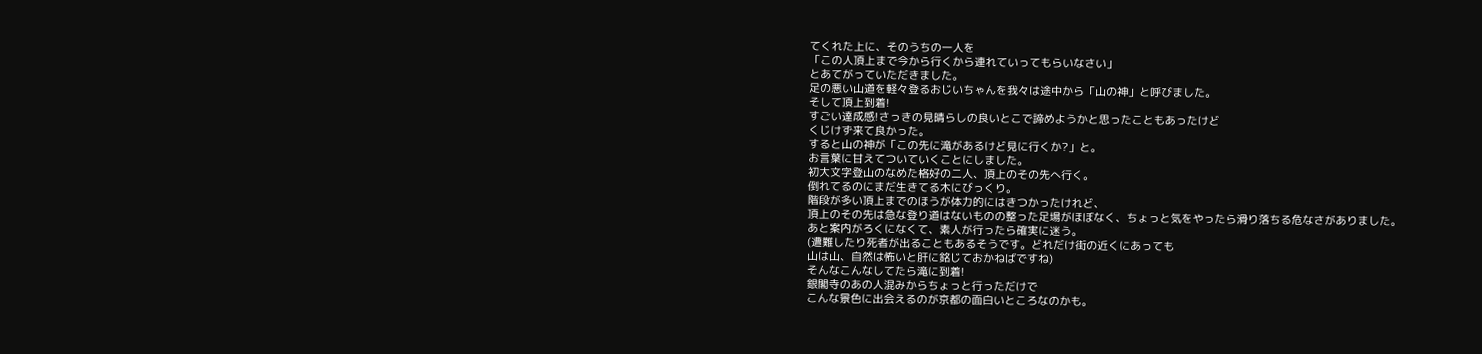てくれた上に、そのうちの一人を
「この人頂上まで今から行くから連れていってもらいなさい」
とあてがっていただきました。
足の悪い山道を軽々登るおじいちゃんを我々は途中から「山の神」と呼びました。
そして頂上到着!
すごい達成感!さっきの見晴らしの良いとこで諦めようかと思ったこともあったけど
くじけず来て良かった。
すると山の神が「この先に滝があるけど見に行くか?」と。
お言葉に甘えてついていくことにしました。
初大文字登山のなめた格好の二人、頂上のその先へ行く。
倒れてるのにまだ生きてる木にびっくり。
階段が多い頂上までのほうが体力的にはきつかったけれど、
頂上のその先は急な登り道はないものの整った足場がほぼなく、ちょっと気をやったら滑り落ちる危なさがありました。
あと案内がろくになくて、素人が行ったら確実に迷う。
(遭難したり死者が出ることもあるそうです。どれだけ街の近くにあっても
山は山、自然は怖いと肝に銘じておかねばですね)
そんなこんなしてたら滝に到着!
銀閣寺のあの人混みからちょっと行っただけで
こんな景色に出会えるのが京都の面白いところなのかも。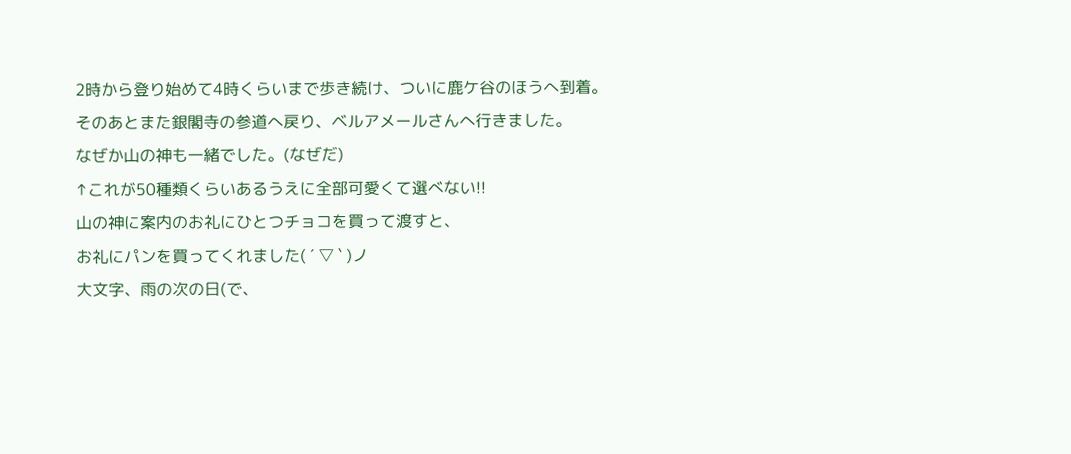2時から登り始めて4時くらいまで歩き続け、ついに鹿ケ谷のほうへ到着。
そのあとまた銀閣寺の参道へ戻り、ベルアメールさんへ行きました。
なぜか山の神も一緒でした。(なぜだ)
↑これが50種類くらいあるうえに全部可愛くて選べない!!
山の神に案内のお礼にひとつチョコを買って渡すと、
お礼にパンを買ってくれました( ´ ▽ ` )ノ
大文字、雨の次の日(で、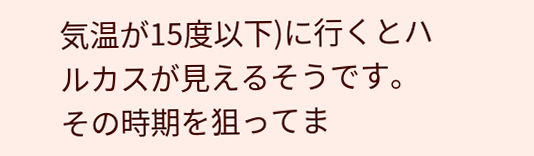気温が15度以下)に行くとハルカスが見えるそうです。
その時期を狙ってま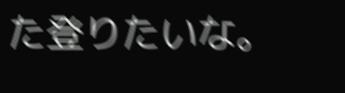た登りたいな。